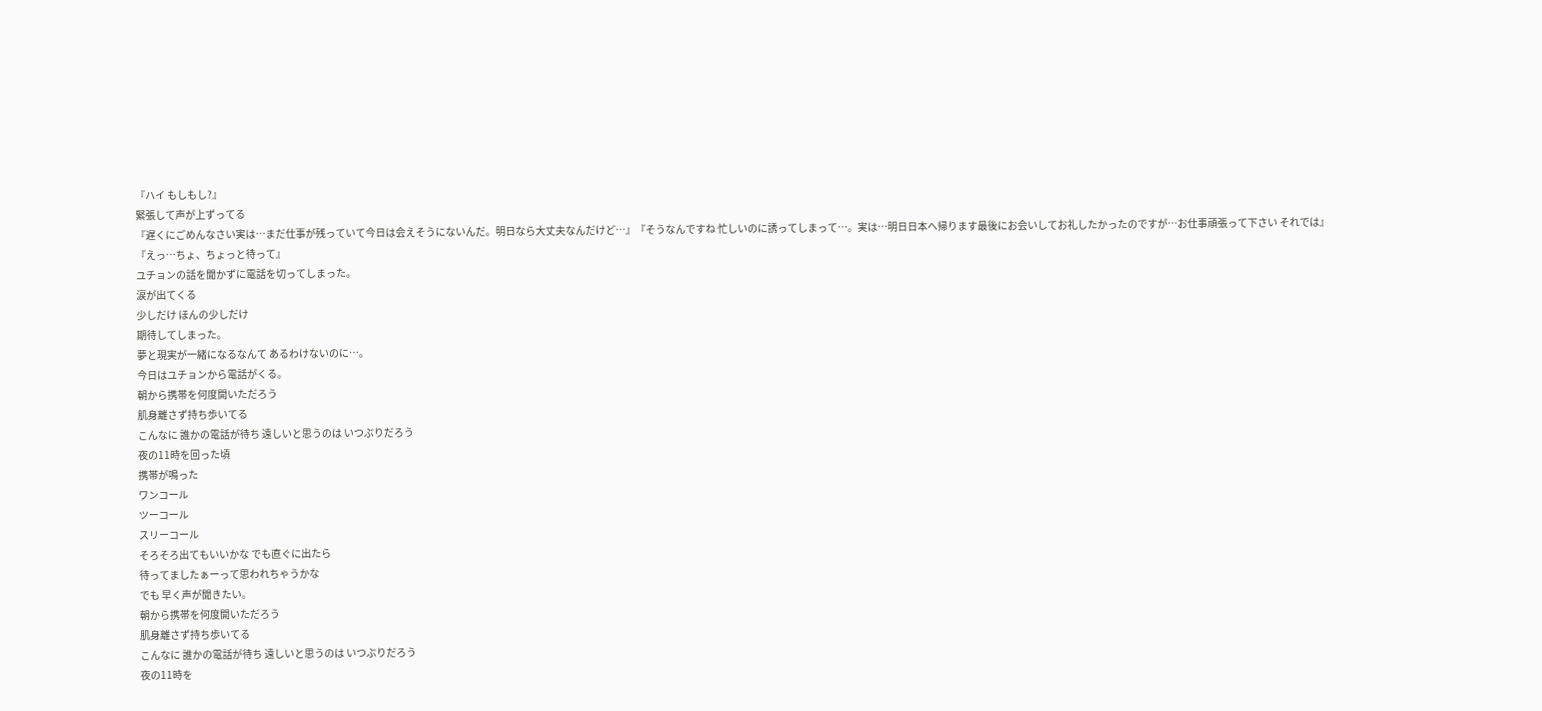『ハイ もしもし?』
緊張して声が上ずってる
『遅くにごめんなさい実は…まだ仕事が残っていて今日は会えそうにないんだ。明日なら大丈夫なんだけど…』『そうなんですね 忙しいのに誘ってしまって…。実は…明日日本へ帰ります最後にお会いしてお礼したかったのですが…お仕事頑張って下さい それでは』
『えっ…ちょ、ちょっと待って』
ユチョンの話を聞かずに電話を切ってしまった。
涙が出てくる
少しだけ ほんの少しだけ
期待してしまった。
夢と現実が一緒になるなんて あるわけないのに…。
今日はユチョンから電話がくる。
朝から携帯を何度開いただろう
肌身離さず持ち歩いてる
こんなに 誰かの電話が待ち 遠しいと思うのは いつぶりだろう
夜の11時を回った頃
携帯が鳴った
ワンコール
ツーコール
スリーコール
そろそろ出てもいいかな でも直ぐに出たら
待ってましたぁーって思われちゃうかな
でも 早く声が聞きたい。
朝から携帯を何度開いただろう
肌身離さず持ち歩いてる
こんなに 誰かの電話が待ち 遠しいと思うのは いつぶりだろう
夜の11時を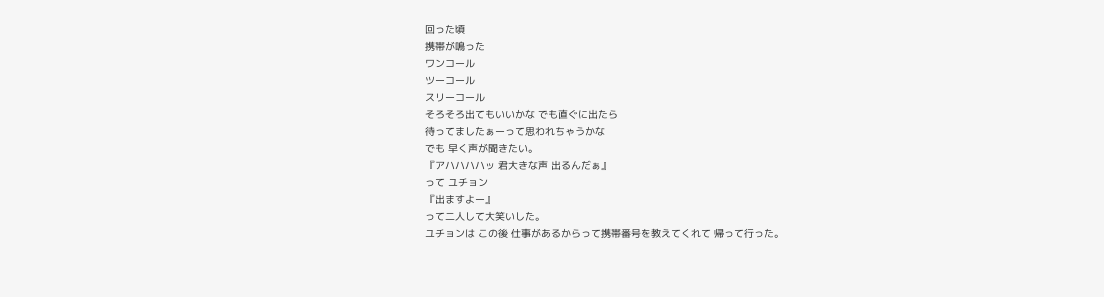回った頃
携帯が鳴った
ワンコール
ツーコール
スリーコール
そろそろ出てもいいかな でも直ぐに出たら
待ってましたぁーって思われちゃうかな
でも 早く声が聞きたい。
『アハハハハッ 君大きな声 出るんだぁ』
って ユチョン
『出ますよー』
って二人して大笑いした。
ユチョンは この後 仕事があるからって携帯番号を教えてくれて 帰って行った。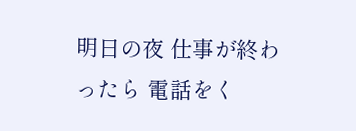明日の夜 仕事が終わったら 電話をく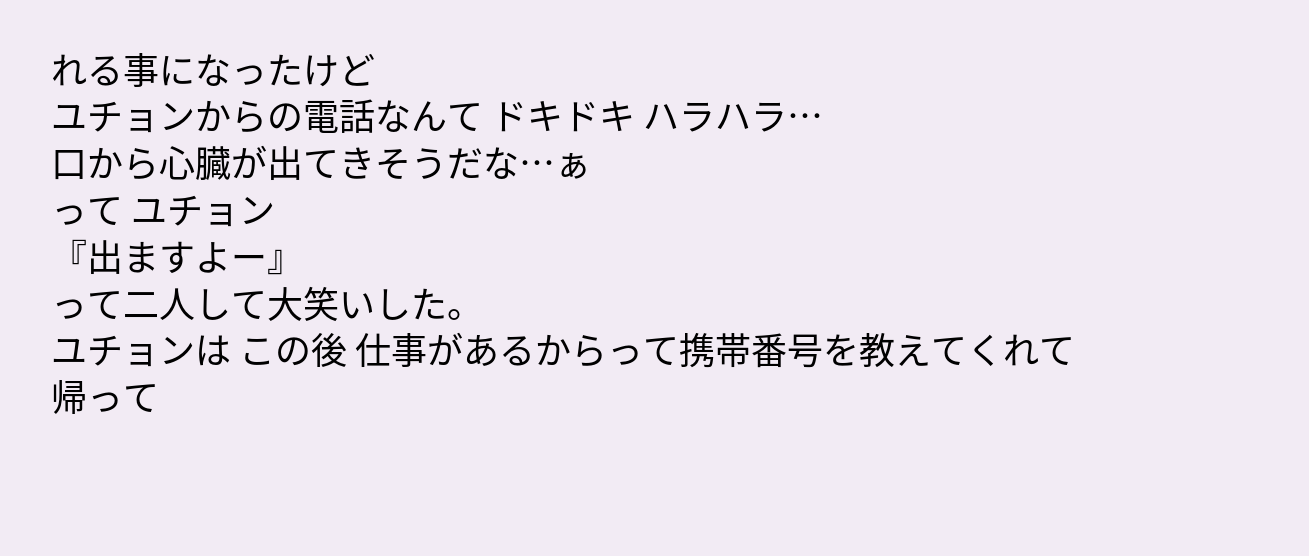れる事になったけど
ユチョンからの電話なんて ドキドキ ハラハラ…
口から心臓が出てきそうだな…ぁ
って ユチョン
『出ますよー』
って二人して大笑いした。
ユチョンは この後 仕事があるからって携帯番号を教えてくれて 帰って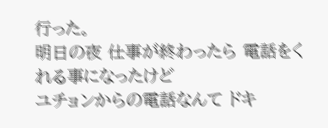行った。
明日の夜 仕事が終わったら 電話をくれる事になったけど
ユチョンからの電話なんて ドキ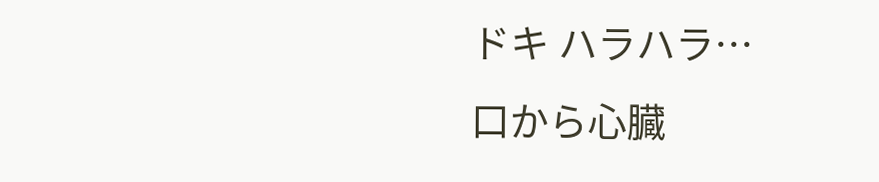ドキ ハラハラ…
口から心臓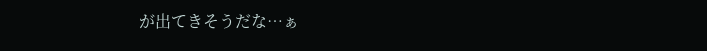が出てきそうだな…ぁ